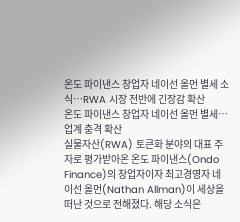온도 파이낸스 창업자 네이선 올먼 별세 소식…RWA 시장 전반에 긴장감 확산
온도 파이낸스 창업자 네이선 올먼 별세…업계 충격 확산
실물자산(RWA) 토큰화 분야의 대표 주자로 평가받아온 온도 파이낸스(Ondo Finance)의 창업자이자 최고경영자 네이선 올먼(Nathan Allman)이 세상을 떠난 것으로 전해졌다. 해당 소식은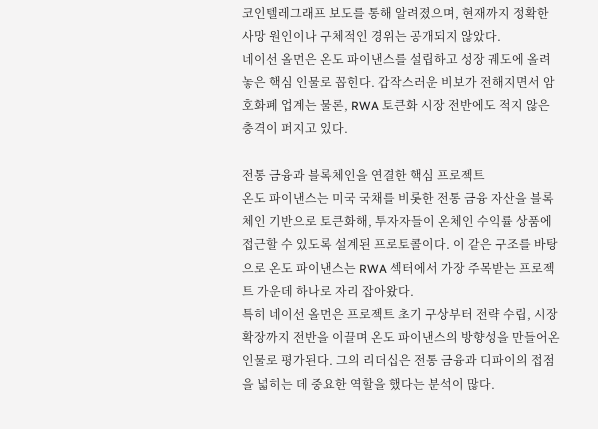코인텔레그래프 보도를 통해 알려졌으며, 현재까지 정확한 사망 원인이나 구체적인 경위는 공개되지 않았다.
네이선 올먼은 온도 파이낸스를 설립하고 성장 궤도에 올려놓은 핵심 인물로 꼽힌다. 갑작스러운 비보가 전해지면서 암호화폐 업계는 물론, RWA 토큰화 시장 전반에도 적지 않은 충격이 퍼지고 있다.

전통 금융과 블록체인을 연결한 핵심 프로젝트
온도 파이낸스는 미국 국채를 비롯한 전통 금융 자산을 블록체인 기반으로 토큰화해, 투자자들이 온체인 수익률 상품에 접근할 수 있도록 설계된 프로토콜이다. 이 같은 구조를 바탕으로 온도 파이낸스는 RWA 섹터에서 가장 주목받는 프로젝트 가운데 하나로 자리 잡아왔다.
특히 네이선 올먼은 프로젝트 초기 구상부터 전략 수립, 시장 확장까지 전반을 이끌며 온도 파이낸스의 방향성을 만들어온 인물로 평가된다. 그의 리더십은 전통 금융과 디파이의 접점을 넓히는 데 중요한 역할을 했다는 분석이 많다.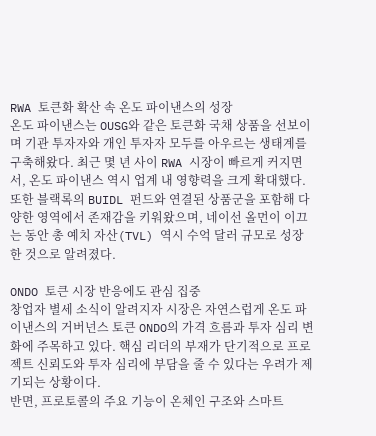RWA 토큰화 확산 속 온도 파이낸스의 성장
온도 파이낸스는 OUSG와 같은 토큰화 국채 상품을 선보이며 기관 투자자와 개인 투자자 모두를 아우르는 생태계를 구축해왔다. 최근 몇 년 사이 RWA 시장이 빠르게 커지면서, 온도 파이낸스 역시 업계 내 영향력을 크게 확대했다.
또한 블랙록의 BUIDL 펀드와 연결된 상품군을 포함해 다양한 영역에서 존재감을 키워왔으며, 네이선 올먼이 이끄는 동안 총 예치 자산(TVL) 역시 수억 달러 규모로 성장한 것으로 알려졌다.

ONDO 토큰 시장 반응에도 관심 집중
창업자 별세 소식이 알려지자 시장은 자연스럽게 온도 파이낸스의 거버넌스 토큰 ONDO의 가격 흐름과 투자 심리 변화에 주목하고 있다. 핵심 리더의 부재가 단기적으로 프로젝트 신뢰도와 투자 심리에 부담을 줄 수 있다는 우려가 제기되는 상황이다.
반면, 프로토콜의 주요 기능이 온체인 구조와 스마트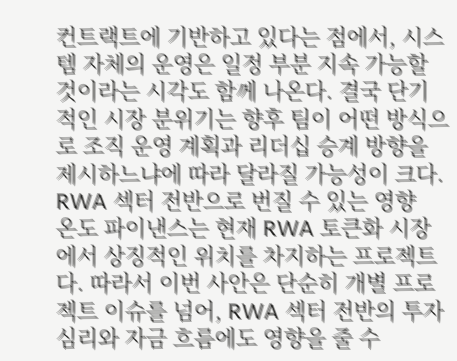컨트랙트에 기반하고 있다는 점에서, 시스템 자체의 운영은 일정 부분 지속 가능할 것이라는 시각도 함께 나온다. 결국 단기적인 시장 분위기는 향후 팀이 어떤 방식으로 조직 운영 계획과 리더십 승계 방향을 제시하느냐에 따라 달라질 가능성이 크다.
RWA 섹터 전반으로 번질 수 있는 영향
온도 파이낸스는 현재 RWA 토큰화 시장에서 상징적인 위치를 차지하는 프로젝트다. 따라서 이번 사안은 단순히 개별 프로젝트 이슈를 넘어, RWA 섹터 전반의 투자 심리와 자금 흐름에도 영향을 줄 수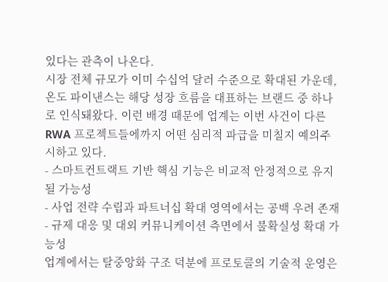있다는 관측이 나온다.
시장 전체 규모가 이미 수십억 달러 수준으로 확대된 가운데, 온도 파이낸스는 해당 성장 흐름을 대표하는 브랜드 중 하나로 인식돼왔다. 이런 배경 때문에 업계는 이번 사건이 다른 RWA 프로젝트들에까지 어떤 심리적 파급을 미칠지 예의주시하고 있다.
- 스마트컨트랙트 기반 핵심 기능은 비교적 안정적으로 유지될 가능성
- 사업 전략 수립과 파트너십 확대 영역에서는 공백 우려 존재
- 규제 대응 및 대외 커뮤니케이션 측면에서 불확실성 확대 가능성
업계에서는 탈중앙화 구조 덕분에 프로토콜의 기술적 운영은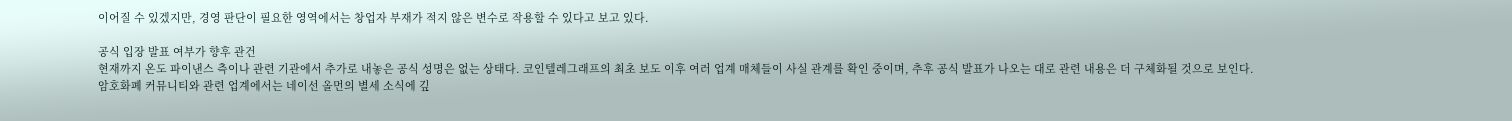이어질 수 있겠지만, 경영 판단이 필요한 영역에서는 창업자 부재가 적지 않은 변수로 작용할 수 있다고 보고 있다.

공식 입장 발표 여부가 향후 관건
현재까지 온도 파이낸스 측이나 관련 기관에서 추가로 내놓은 공식 성명은 없는 상태다. 코인텔레그래프의 최초 보도 이후 여러 업계 매체들이 사실 관계를 확인 중이며, 추후 공식 발표가 나오는 대로 관련 내용은 더 구체화될 것으로 보인다.
암호화폐 커뮤니티와 관련 업계에서는 네이선 올먼의 별세 소식에 깊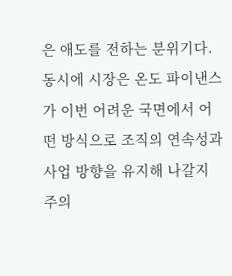은 애도를 전하는 분위기다. 동시에 시장은 온도 파이낸스가 이번 어려운 국면에서 어떤 방식으로 조직의 연속성과 사업 방향을 유지해 나갈지 주의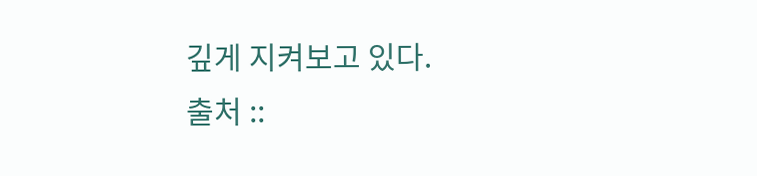깊게 지켜보고 있다.
출처 ::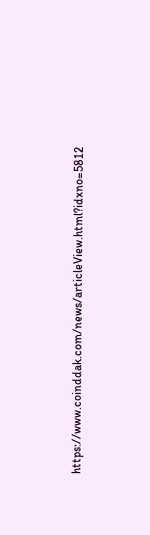https://www.coinddak.com/news/articleView.html?idxno=5812